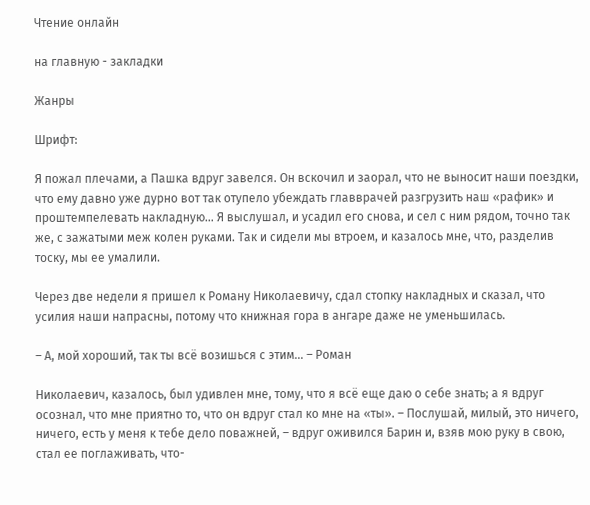Чтение онлайн

на главную - закладки

Жанры

Шрифт:

Я пожал плечами, а Пашка вдруг завелся. Он вскочил и заорал, что не выносит наши поездки, что ему давно уже дурно вот так отупело убеждать главврачей разгрузить наш «рафик» и проштемпелевать накладную… Я выслушал, и усадил его снова, и сел с ним рядом, точно так же, с зажатыми меж колен руками. Так и сидели мы втроем, и казалось мне, что, разделив тоску, мы ее умалили.

Через две недели я пришел к Роману Николаевичу, сдал стопку накладных и сказал, что усилия наши напрасны, потому что книжная гора в ангаре даже не уменьшилась.

– А, мой хороший, так ты всё возишься с этим… – Роман

Николаевич, казалось, был удивлен мне, тому, что я всё еще даю о себе знать; а я вдруг осознал, что мне приятно то, что он вдруг стал ко мне на «ты». – Послушай, милый, это ничего, ничего, есть у меня к тебе дело поважней, – вдруг оживился Барин и, взяв мою руку в свою, стал ее поглаживать, что-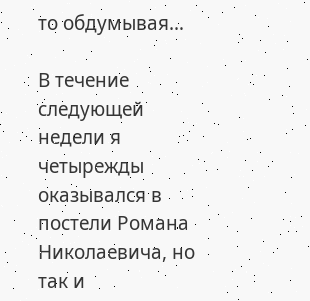то обдумывая…

В течение следующей недели я четырежды оказывался в постели Романа Николаевича, но так и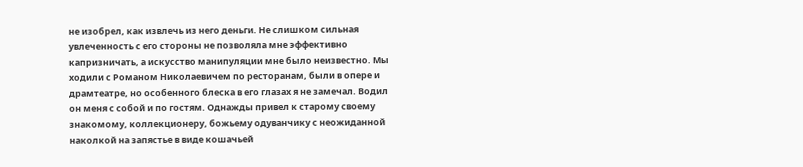не изобрел, как извлечь из него деньги. Не слишком сильная увлеченность с его стороны не позволяла мне эффективно капризничать, а искусство манипуляции мне было неизвестно. Мы ходили с Романом Николаевичем по ресторанам, были в опере и драмтеатре, но особенного блеска в его глазах я не замечал. Водил он меня с собой и по гостям. Однажды привел к старому своему знакомому, коллекционеру, божьему одуванчику с неожиданной наколкой на запястье в виде кошачьей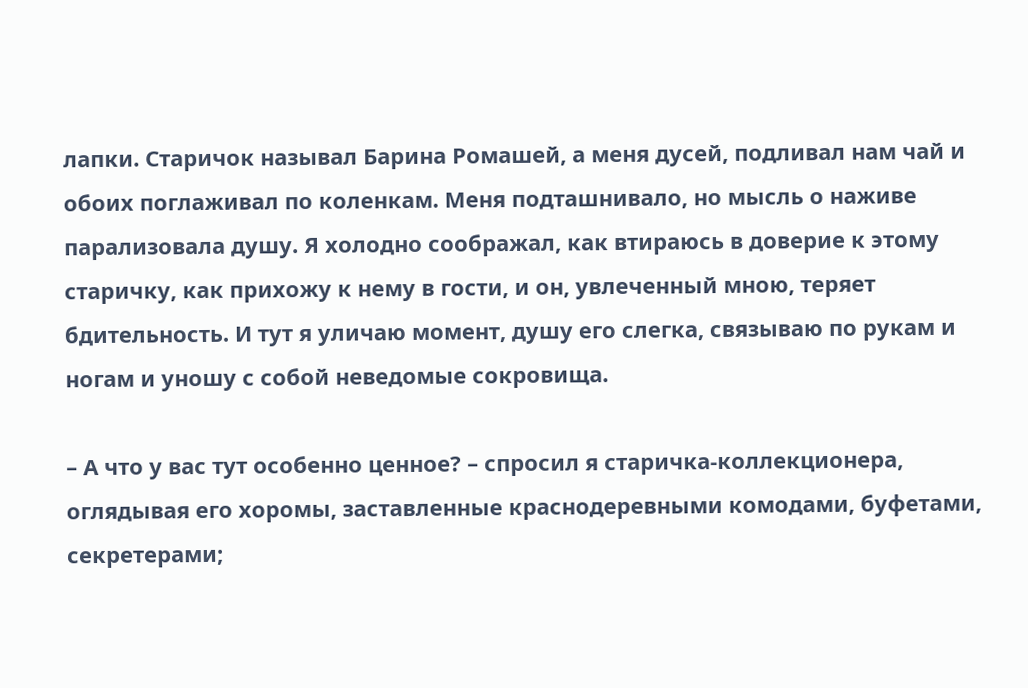лапки. Старичок называл Барина Ромашей, а меня дусей, подливал нам чай и обоих поглаживал по коленкам. Меня подташнивало, но мысль о наживе парализовала душу. Я холодно соображал, как втираюсь в доверие к этому старичку, как прихожу к нему в гости, и он, увлеченный мною, теряет бдительность. И тут я уличаю момент, душу его слегка, связываю по рукам и ногам и уношу с собой неведомые сокровища.

– А что у вас тут особенно ценное? – спросил я старичка-коллекционера, оглядывая его хоромы, заставленные краснодеревными комодами, буфетами, секретерами;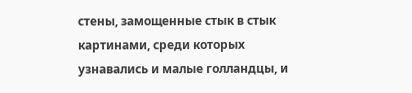стены, замощенные стык в стык картинами, среди которых узнавались и малые голландцы, и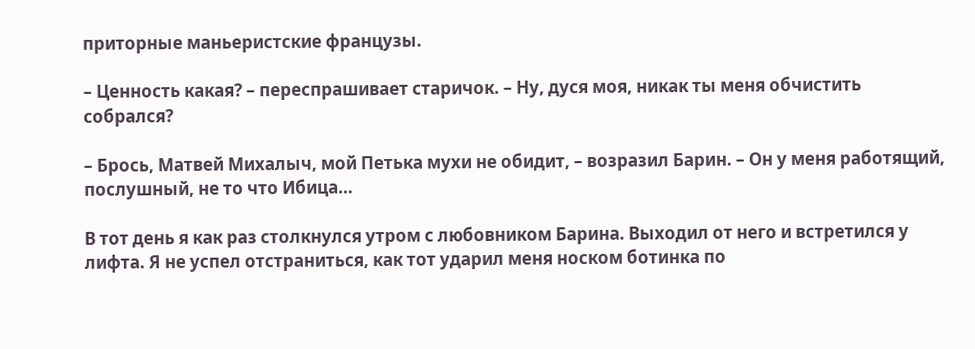приторные маньеристские французы.

– Ценность какая? – переспрашивает старичок. – Ну, дуся моя, никак ты меня обчистить собрался?

– Брось, Матвей Михалыч, мой Петька мухи не обидит, – возразил Барин. – Он у меня работящий, послушный, не то что Ибица…

В тот день я как раз столкнулся утром с любовником Барина. Выходил от него и встретился у лифта. Я не успел отстраниться, как тот ударил меня носком ботинка по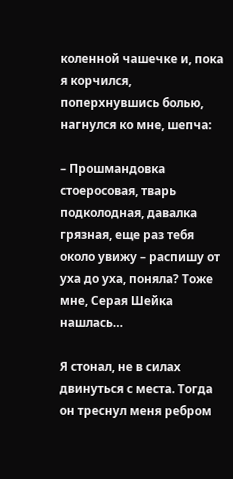коленной чашечке и, пока я корчился, поперхнувшись болью, нагнулся ко мне, шепча:

– Прошмандовка стоеросовая, тварь подколодная, давалка грязная, еще раз тебя около увижу – распишу от уха до уха, поняла? Тоже мне, Серая Шейка нашлась…

Я стонал, не в силах двинуться с места. Тогда он треснул меня ребром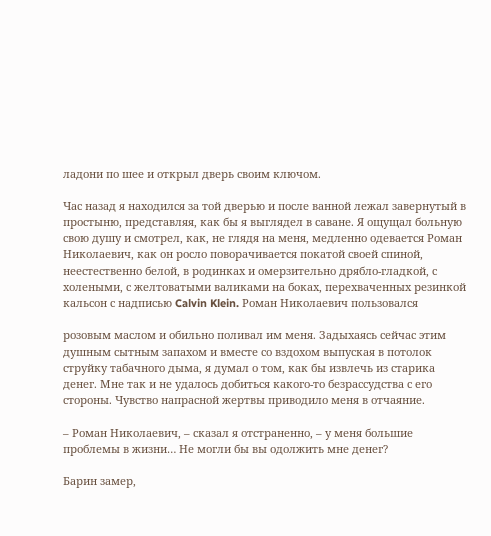ладони по шее и открыл дверь своим ключом.

Час назад я находился за той дверью и после ванной лежал завернутый в простыню, представляя, как бы я выглядел в саване. Я ощущал больную свою душу и смотрел, как, не глядя на меня, медленно одевается Роман Николаевич, как он росло поворачивается покатой своей спиной, неестественно белой, в родинках и омерзительно дрябло-гладкой, с холеными, с желтоватыми валиками на боках, перехваченных резинкой кальсон с надписью Calvin Klein. Роман Николаевич пользовался

розовым маслом и обильно поливал им меня. Задыхаясь сейчас этим душным сытным запахом и вместе со вздохом выпуская в потолок струйку табачного дыма, я думал о том, как бы извлечь из старика денег. Мне так и не удалось добиться какого-то безрассудства с его стороны. Чувство напрасной жертвы приводило меня в отчаяние.

– Роман Николаевич, – сказал я отстраненно, – у меня большие проблемы в жизни… Не могли бы вы одолжить мне денег?

Барин замер,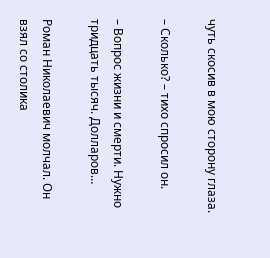чуть скосив в мою сторону глаза.

– Сколько? – тихо спросил он.

– Вопрос жизни и смерти. Нужно тридцать тысяч. Долларов…

Роман Николаевич молчал. Он взял со столика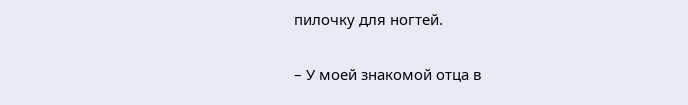пилочку для ногтей.

– У моей знакомой отца в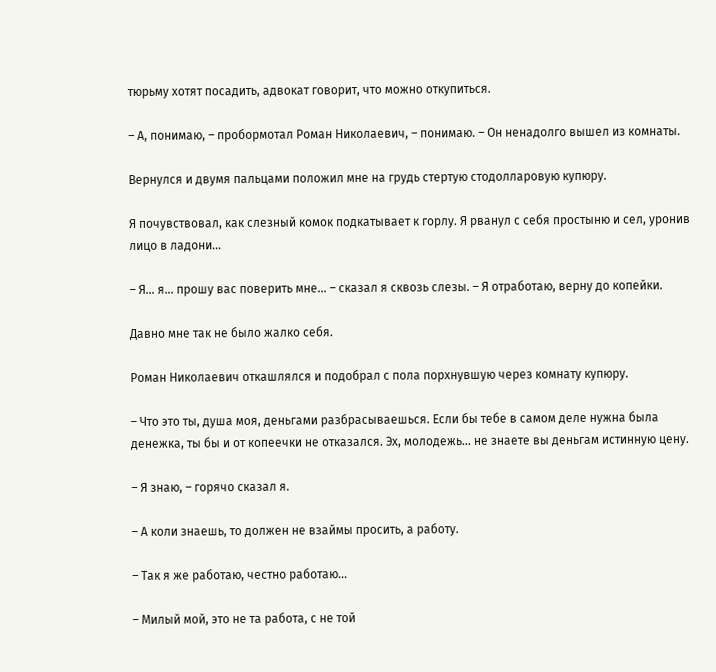тюрьму хотят посадить, адвокат говорит, что можно откупиться.

– А, понимаю, – пробормотал Роман Николаевич, – понимаю. – Он ненадолго вышел из комнаты.

Вернулся и двумя пальцами положил мне на грудь стертую стодолларовую купюру.

Я почувствовал, как слезный комок подкатывает к горлу. Я рванул с себя простыню и сел, уронив лицо в ладони…

– Я… я… прошу вас поверить мне… – сказал я сквозь слезы. – Я отработаю, верну до копейки.

Давно мне так не было жалко себя.

Роман Николаевич откашлялся и подобрал с пола порхнувшую через комнату купюру.

– Что это ты, душа моя, деньгами разбрасываешься. Если бы тебе в самом деле нужна была денежка, ты бы и от копеечки не отказался. Эх, молодежь… не знаете вы деньгам истинную цену.

– Я знаю, – горячо сказал я.

– А коли знаешь, то должен не взаймы просить, а работу.

– Так я же работаю, честно работаю…

– Милый мой, это не та работа, с не той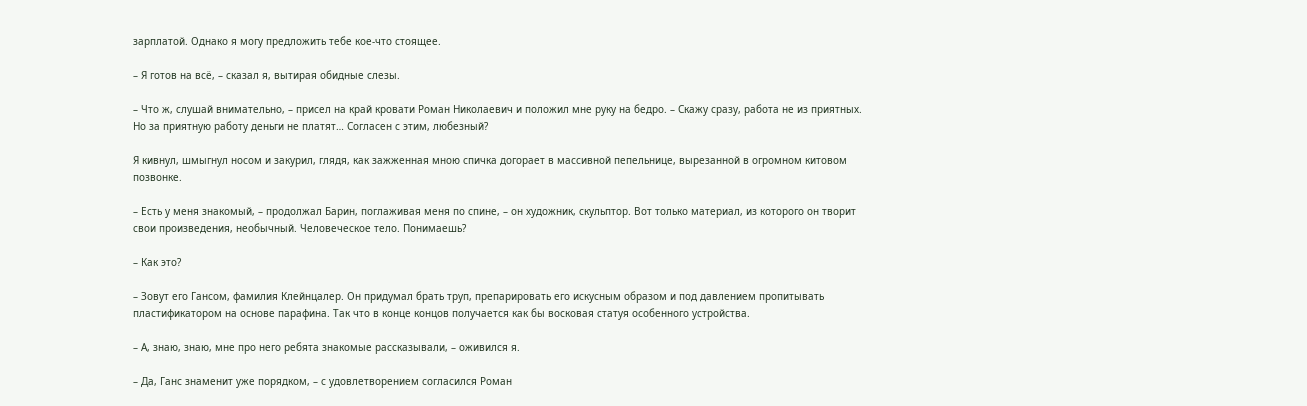зарплатой. Однако я могу предложить тебе кое-что стоящее.

– Я готов на всё, – сказал я, вытирая обидные слезы.

– Что ж, слушай внимательно, – присел на край кровати Роман Николаевич и положил мне руку на бедро. – Скажу сразу, работа не из приятных. Но за приятную работу деньги не платят… Согласен с этим, любезный?

Я кивнул, шмыгнул носом и закурил, глядя, как зажженная мною спичка догорает в массивной пепельнице, вырезанной в огромном китовом позвонке.

– Есть у меня знакомый, – продолжал Барин, поглаживая меня по спине, – он художник, скульптор. Вот только материал, из которого он творит свои произведения, необычный. Человеческое тело. Понимаешь?

– Как это?

– Зовут его Гансом, фамилия Клейнцалер. Он придумал брать труп, препарировать его искусным образом и под давлением пропитывать пластификатором на основе парафина. Так что в конце концов получается как бы восковая статуя особенного устройства.

– А, знаю, знаю, мне про него ребята знакомые рассказывали, – оживился я.

– Да, Ганс знаменит уже порядком, – с удовлетворением согласился Роман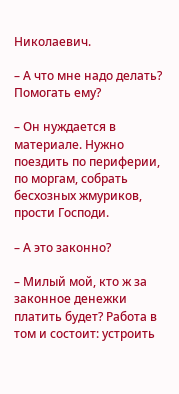Николаевич.

– А что мне надо делать? Помогать ему?

– Он нуждается в материале. Нужно поездить по периферии, по моргам, собрать бесхозных жмуриков, прости Господи.

– А это законно?

– Милый мой, кто ж за законное денежки платить будет? Работа в том и состоит: устроить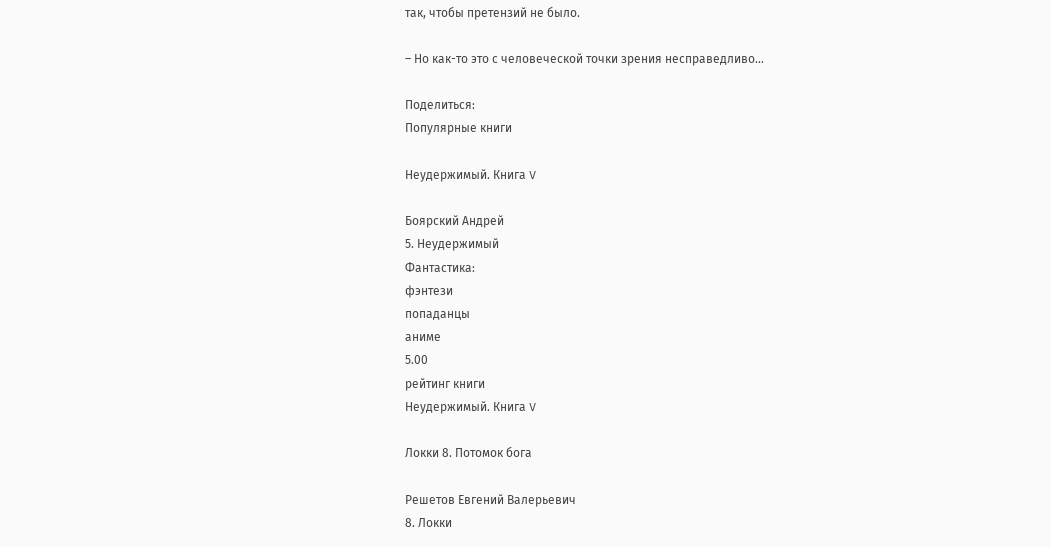так, чтобы претензий не было.

– Но как-то это с человеческой точки зрения несправедливо…

Поделиться:
Популярные книги

Неудержимый. Книга V

Боярский Андрей
5. Неудержимый
Фантастика:
фэнтези
попаданцы
аниме
5.00
рейтинг книги
Неудержимый. Книга V

Локки 8. Потомок бога

Решетов Евгений Валерьевич
8. Локки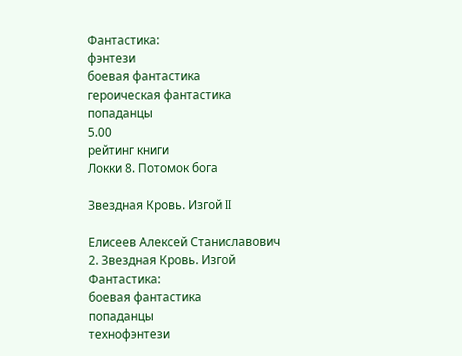Фантастика:
фэнтези
боевая фантастика
героическая фантастика
попаданцы
5.00
рейтинг книги
Локки 8. Потомок бога

Звездная Кровь. Изгой II

Елисеев Алексей Станиславович
2. Звездная Кровь. Изгой
Фантастика:
боевая фантастика
попаданцы
технофэнтези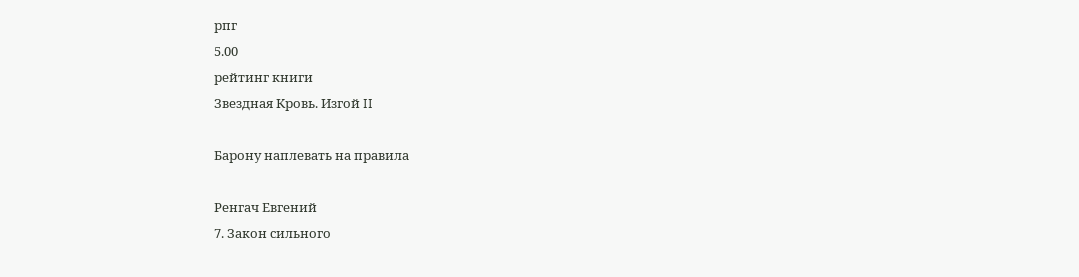рпг
5.00
рейтинг книги
Звездная Кровь. Изгой II

Барону наплевать на правила

Ренгач Евгений
7. Закон сильного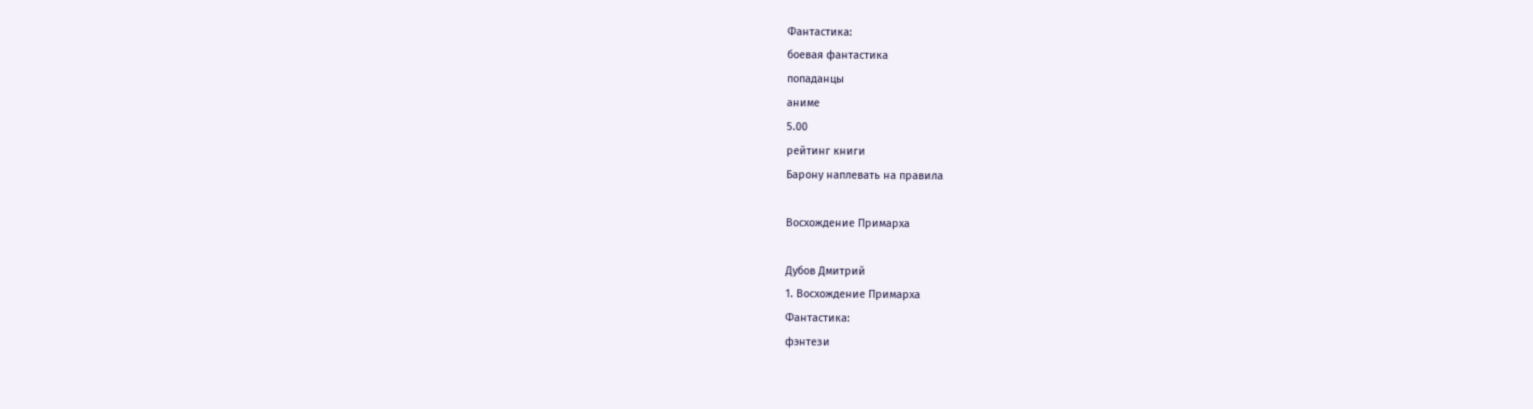Фантастика:
боевая фантастика
попаданцы
аниме
5.00
рейтинг книги
Барону наплевать на правила

Восхождение Примарха

Дубов Дмитрий
1. Восхождение Примарха
Фантастика:
фэнтези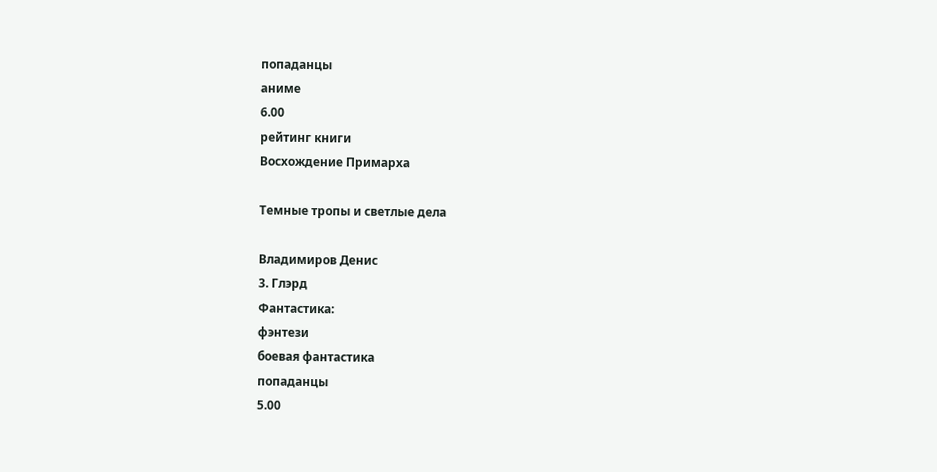попаданцы
аниме
6.00
рейтинг книги
Восхождение Примарха

Темные тропы и светлые дела

Владимиров Денис
3. Глэрд
Фантастика:
фэнтези
боевая фантастика
попаданцы
5.00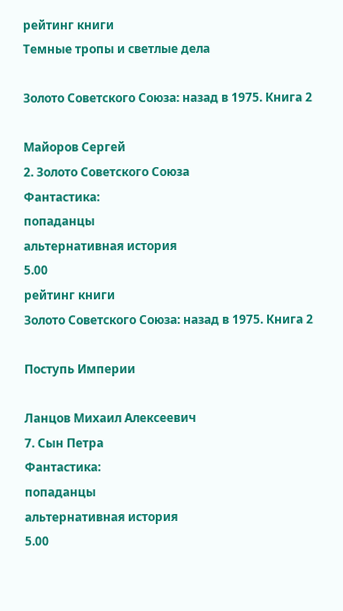рейтинг книги
Темные тропы и светлые дела

Золото Советского Союза: назад в 1975. Книга 2

Майоров Сергей
2. Золото Советского Союза
Фантастика:
попаданцы
альтернативная история
5.00
рейтинг книги
Золото Советского Союза: назад в 1975. Книга 2

Поступь Империи

Ланцов Михаил Алексеевич
7. Сын Петра
Фантастика:
попаданцы
альтернативная история
5.00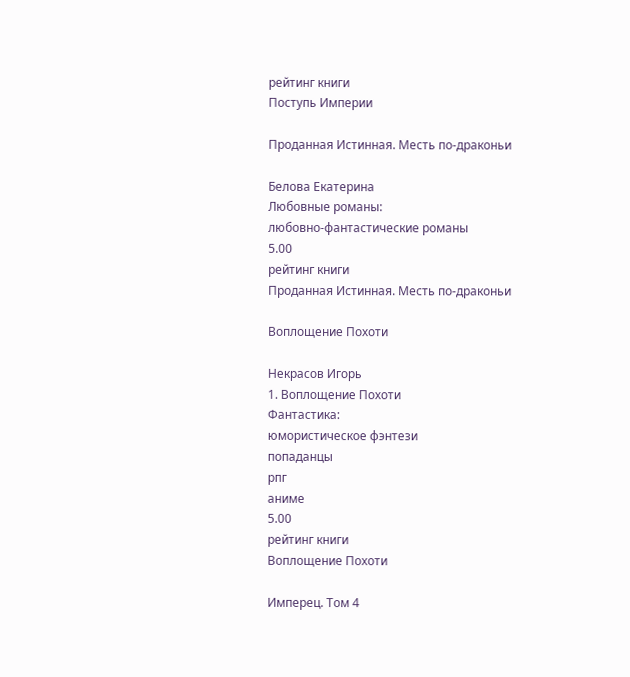рейтинг книги
Поступь Империи

Проданная Истинная. Месть по-драконьи

Белова Екатерина
Любовные романы:
любовно-фантастические романы
5.00
рейтинг книги
Проданная Истинная. Месть по-драконьи

Воплощение Похоти

Некрасов Игорь
1. Воплощение Похоти
Фантастика:
юмористическое фэнтези
попаданцы
рпг
аниме
5.00
рейтинг книги
Воплощение Похоти

Имперец. Том 4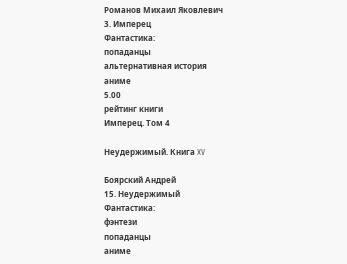Романов Михаил Яковлевич
3. Имперец
Фантастика:
попаданцы
альтернативная история
аниме
5.00
рейтинг книги
Имперец. Том 4

Неудержимый. Книга XV

Боярский Андрей
15. Неудержимый
Фантастика:
фэнтези
попаданцы
аниме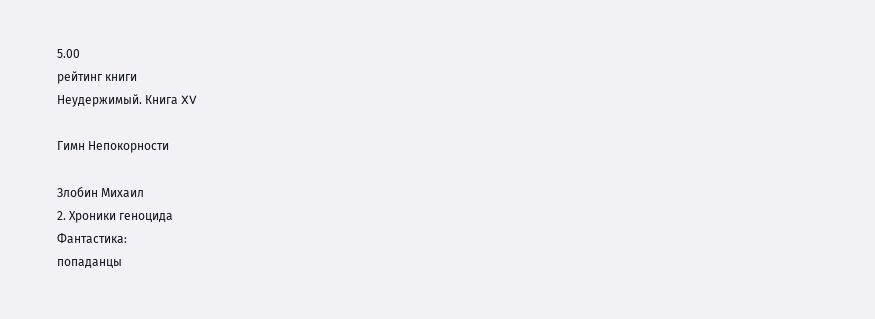5.00
рейтинг книги
Неудержимый. Книга XV

Гимн Непокорности

Злобин Михаил
2. Хроники геноцида
Фантастика:
попаданцы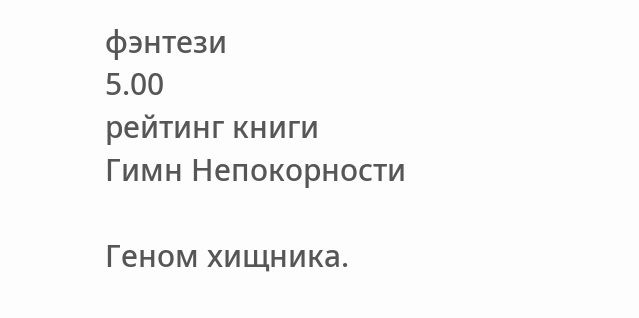фэнтези
5.00
рейтинг книги
Гимн Непокорности

Геном хищника.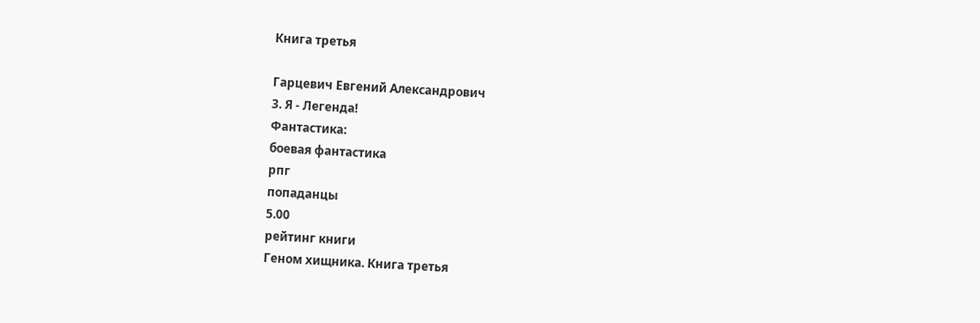Книга третья

Гарцевич Евгений Александрович
3. Я - Легенда!
Фантастика:
боевая фантастика
рпг
попаданцы
5.00
рейтинг книги
Геном хищника. Книга третья